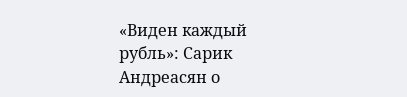«Виден каждый рубль»: Сарик Андреасян о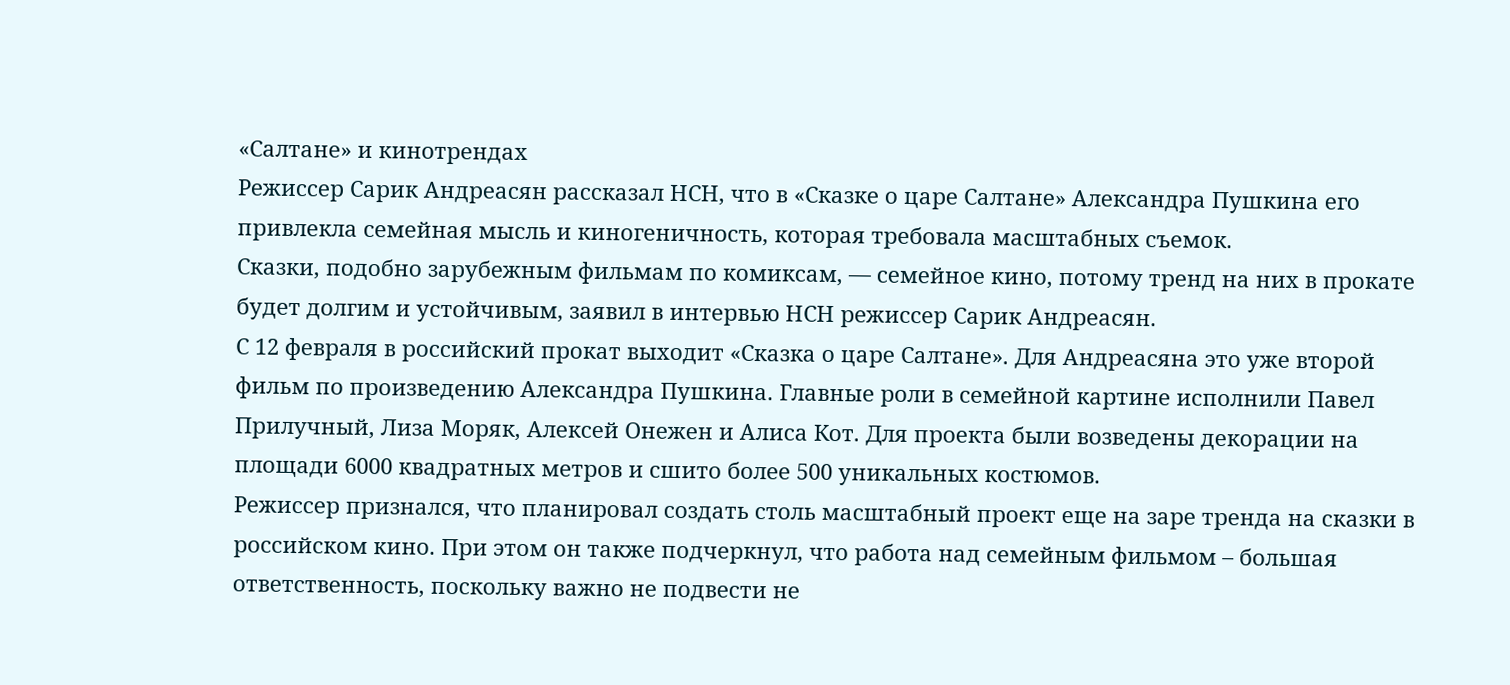«Салтане» и кинотрендах
Режиссер Сарик Андреасян рассказал НСН, что в «Сказке о царе Салтане» Александра Пушкина его привлекла семейная мысль и киногеничность, которая требовала масштабных съемок.
Сказки, подобно зарубежным фильмам по комиксам, — семейное кино, потому тренд на них в прокате будет долгим и устойчивым, заявил в интервью НСН режиссер Сарик Андреасян.
С 12 февраля в российский прокат выходит «Сказка о царе Салтане». Для Андреасяна это уже второй фильм по произведению Александра Пушкина. Главные роли в семейной картине исполнили Павел Прилучный, Лиза Моряк, Алексей Онежен и Алиса Кот. Для проекта были возведены декорации на площади 6000 квадратных метров и сшито более 500 уникальных костюмов.
Режиссер признался, что планировал создать столь масштабный проект еще на заре тренда на сказки в российском кино. При этом он также подчеркнул, что работа над семейным фильмом – большая ответственность, поскольку важно не подвести не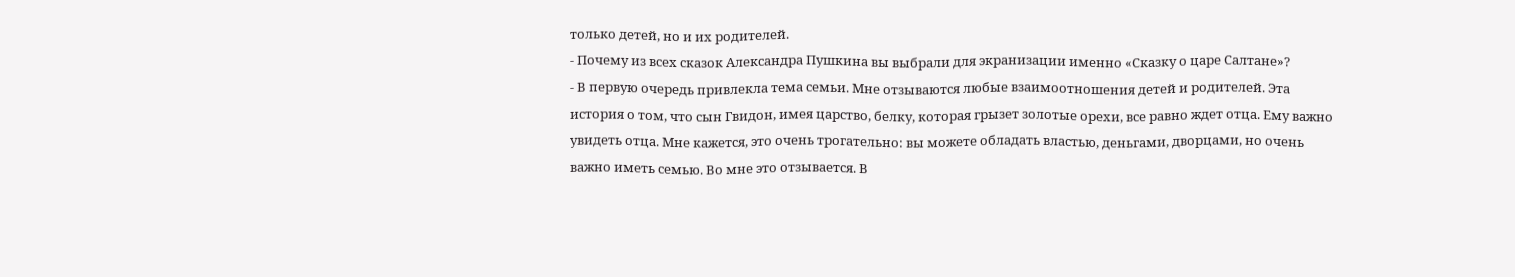только детей, но и их родителей.
- Почему из всех сказок Александра Пушкина вы выбрали для экранизации именно «Сказку о царе Салтане»?
- В первую очередь привлекла тема семьи. Мне отзываются любые взаимоотношения детей и родителей. Эта история о том, что сын Гвидон, имея царство, белку, которая грызет золотые орехи, все равно ждет отца. Ему важно увидеть отца. Мне кажется, это очень трогательно: вы можете обладать властью, деньгами, дворцами, но очень важно иметь семью. Во мне это отзывается. В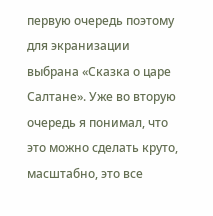первую очередь поэтому для экранизации выбрана «Сказка о царе Салтане». Уже во вторую очередь я понимал, что это можно сделать круто, масштабно, это все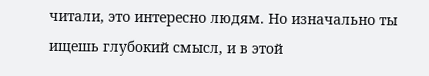читали, это интересно людям. Но изначально ты ищешь глубокий смысл, и в этой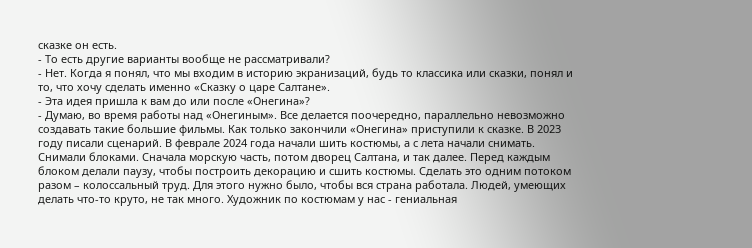сказке он есть.
- То есть другие варианты вообще не рассматривали?
- Нет. Когда я понял, что мы входим в историю экранизаций, будь то классика или сказки, понял и то, что хочу сделать именно «Сказку о царе Салтане».
- Эта идея пришла к вам до или после «Онегина»?
- Думаю, во время работы над «Онегиным». Все делается поочередно, параллельно невозможно создавать такие большие фильмы. Как только закончили «Онегина» приступили к сказке. В 2023 году писали сценарий. В феврале 2024 года начали шить костюмы, а с лета начали снимать.
Снимали блоками. Сначала морскую часть, потом дворец Салтана, и так далее. Перед каждым блоком делали паузу, чтобы построить декорацию и сшить костюмы. Сделать это одним потоком разом – колоссальный труд. Для этого нужно было, чтобы вся страна работала. Людей, умеющих делать что-то круто, не так много. Художник по костюмам у нас - гениальная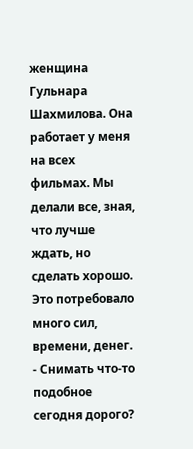женщина Гульнара Шахмилова. Она работает у меня на всех фильмах. Мы делали все, зная, что лучше ждать, но сделать хорошо. Это потребовало много сил, времени, денег.
- Снимать что-то подобное сегодня дорого?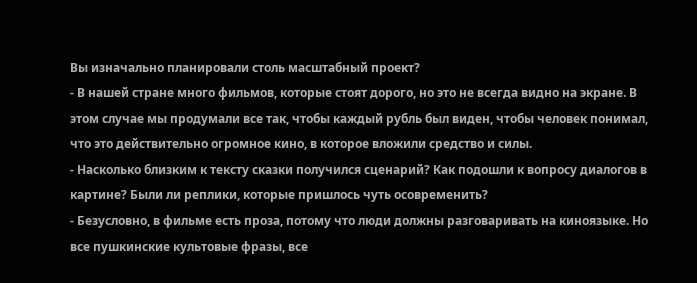Вы изначально планировали столь масштабный проект?
- В нашей стране много фильмов, которые стоят дорого, но это не всегда видно на экране. В этом случае мы продумали все так, чтобы каждый рубль был виден, чтобы человек понимал, что это действительно огромное кино, в которое вложили средство и силы.
- Насколько близким к тексту сказки получился сценарий? Как подошли к вопросу диалогов в картине? Были ли реплики, которые пришлось чуть осовременить?
- Безусловно, в фильме есть проза, потому что люди должны разговаривать на киноязыке. Но все пушкинские культовые фразы, все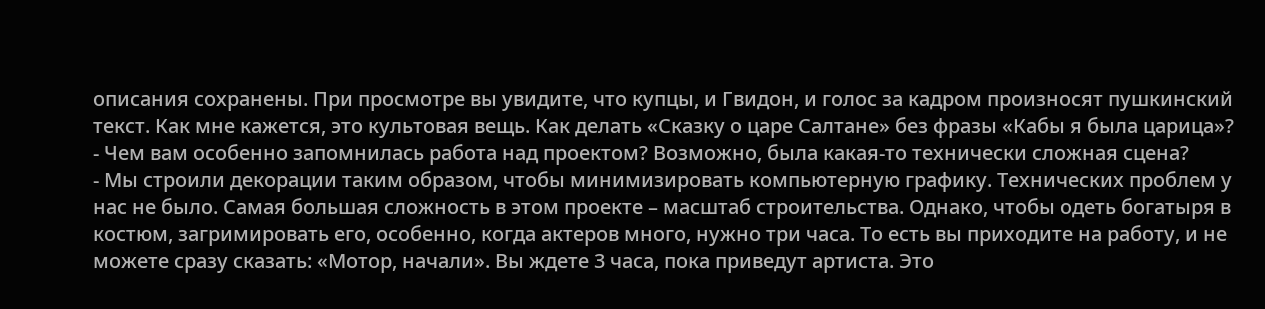описания сохранены. При просмотре вы увидите, что купцы, и Гвидон, и голос за кадром произносят пушкинский текст. Как мне кажется, это культовая вещь. Как делать «Сказку о царе Салтане» без фразы «Кабы я была царица»?
- Чем вам особенно запомнилась работа над проектом? Возможно, была какая-то технически сложная сцена?
- Мы строили декорации таким образом, чтобы минимизировать компьютерную графику. Технических проблем у нас не было. Самая большая сложность в этом проекте – масштаб строительства. Однако, чтобы одеть богатыря в костюм, загримировать его, особенно, когда актеров много, нужно три часа. То есть вы приходите на работу, и не можете сразу сказать: «Мотор, начали». Вы ждете 3 часа, пока приведут артиста. Это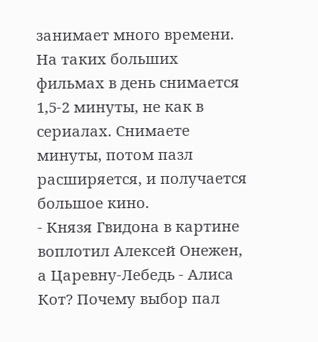занимает много времени. На таких больших фильмах в день снимается 1,5-2 минуты, не как в сериалах. Снимаете минуты, потом пазл расширяется, и получается большое кино.
- Князя Гвидона в картине воплотил Алексей Онежен, а Царевну-Лебедь - Алиса Кот? Почему выбор пал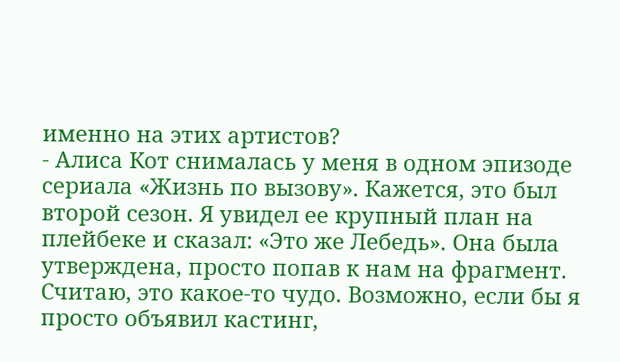именно на этих артистов?
- Алиса Кот снималась у меня в одном эпизоде сериала «Жизнь по вызову». Кажется, это был второй сезон. Я увидел ее крупный план на плейбеке и сказал: «Это же Лебедь». Она была утверждена, просто попав к нам на фрагмент. Считаю, это какое-то чудо. Возможно, если бы я просто объявил кастинг,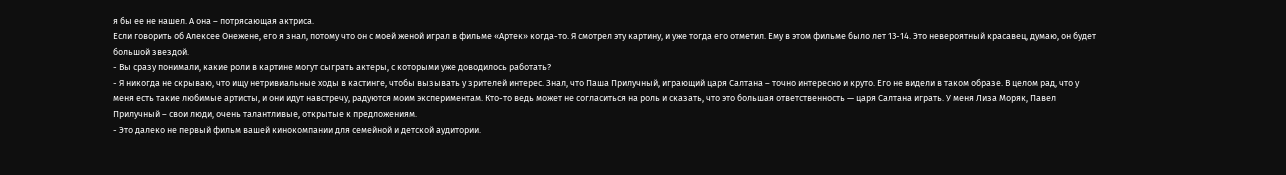я бы ее не нашел. А она – потрясающая актриса.
Если говорить об Алексее Онежене, его я знал, потому что он с моей женой играл в фильме «Артек» когда-то. Я смотрел эту картину, и уже тогда его отметил. Ему в этом фильме было лет 13-14. Это невероятный красавец, думаю, он будет большой звездой.
- Вы сразу понимали, какие роли в картине могут сыграть актеры, с которыми уже доводилось работать?
- Я никогда не скрываю, что ищу нетривиальные ходы в кастинге, чтобы вызывать у зрителей интерес. Знал, что Паша Прилучный, играющий царя Салтана – точно интересно и круто. Его не видели в таком образе. В целом рад, что у меня есть такие любимые артисты, и они идут навстречу, радуются моим экспериментам. Кто-то ведь может не согласиться на роль и сказать, что это большая ответственность — царя Салтана играть. У меня Лиза Моряк, Павел Прилучный – свои люди, очень талантливые, открытые к предложениям.
- Это далеко не первый фильм вашей кинокомпании для семейной и детской аудитории.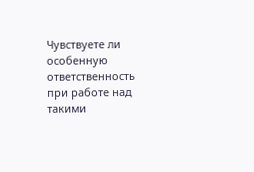Чувствуете ли особенную ответственность при работе над такими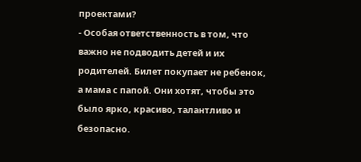проектами?
- Особая ответственность в том, что важно не подводить детей и их родителей. Билет покупает не ребенок, а мама с папой. Они хотят, чтобы это было ярко, красиво, талантливо и безопасно.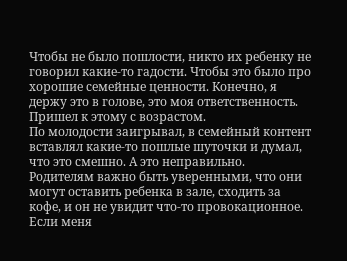Чтобы не было пошлости, никто их ребенку не говорил какие-то гадости. Чтобы это было про хорошие семейные ценности. Конечно, я держу это в голове, это моя ответственность. Пришел к этому с возрастом.
По молодости заигрывал, в семейный контент вставлял какие-то пошлые шуточки и думал, что это смешно. А это неправильно. Родителям важно быть уверенными, что они могут оставить ребенка в зале, сходить за кофе, и он не увидит что-то провокационное. Если меня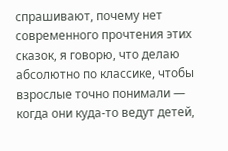спрашивают, почему нет современного прочтения этих сказок, я говорю, что делаю абсолютно по классике, чтобы взрослые точно понимали — когда они куда-то ведут детей,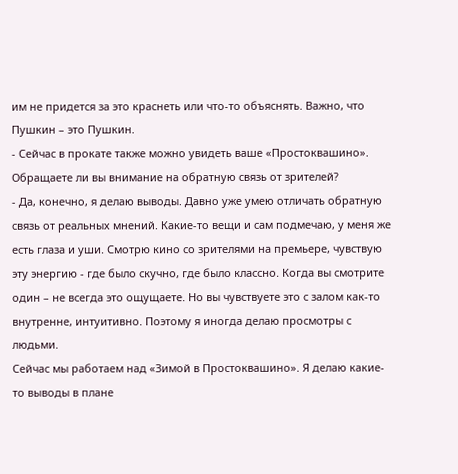им не придется за это краснеть или что-то объяснять. Важно, что Пушкин – это Пушкин.
- Сейчас в прокате также можно увидеть ваше «Простоквашино». Обращаете ли вы внимание на обратную связь от зрителей?
- Да, конечно, я делаю выводы. Давно уже умею отличать обратную связь от реальных мнений. Какие-то вещи и сам подмечаю, у меня же есть глаза и уши. Смотрю кино со зрителями на премьере, чувствую эту энергию - где было скучно, где было классно. Когда вы смотрите один – не всегда это ощущаете. Но вы чувствуете это с залом как-то внутренне, интуитивно. Поэтому я иногда делаю просмотры с людьми.
Сейчас мы работаем над «Зимой в Простоквашино». Я делаю какие-то выводы в плане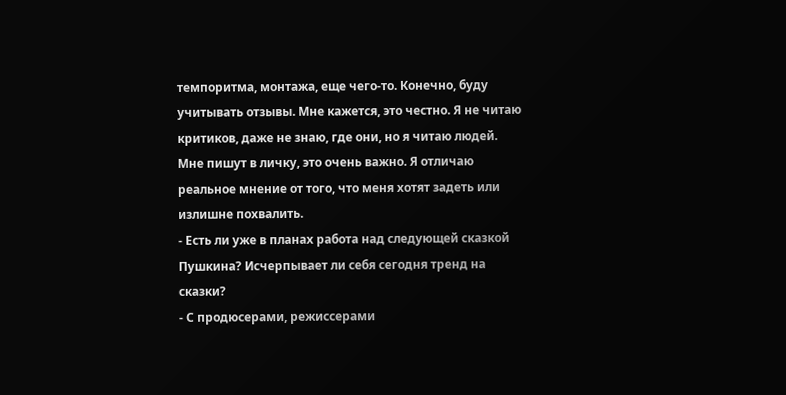темпоритма, монтажа, еще чего-то. Конечно, буду учитывать отзывы. Мне кажется, это честно. Я не читаю критиков, даже не знаю, где они, но я читаю людей. Мне пишут в личку, это очень важно. Я отличаю реальное мнение от того, что меня хотят задеть или излишне похвалить.
- Есть ли уже в планах работа над следующей сказкой Пушкина? Исчерпывает ли себя сегодня тренд на сказки?
- С продюсерами, режиссерами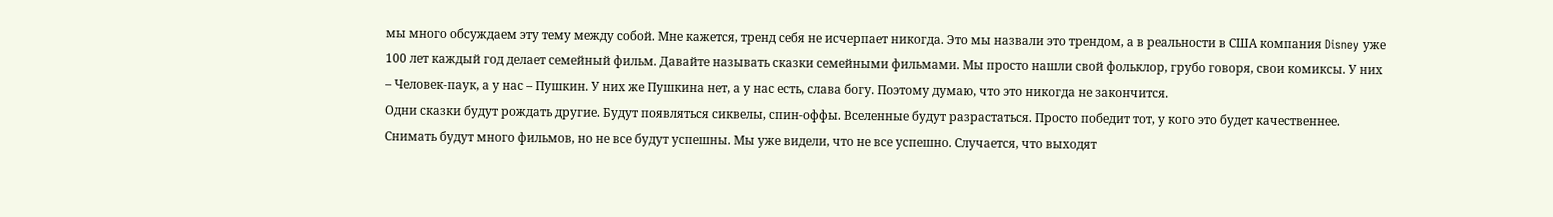мы много обсуждаем эту тему между собой. Мне кажется, тренд себя не исчерпает никогда. Это мы назвали это трендом, а в реальности в США компания Disney уже 100 лет каждый год делает семейный фильм. Давайте называть сказки семейными фильмами. Мы просто нашли свой фольклор, грубо говоря, свои комиксы. У них – Человек-паук, а у нас – Пушкин. У них же Пушкина нет, а у нас есть, слава богу. Поэтому думаю, что это никогда не закончится.
Одни сказки будут рождать другие. Будут появляться сиквелы, спин-оффы. Вселенные будут разрастаться. Просто победит тот, у кого это будет качественнее. Снимать будут много фильмов, но не все будут успешны. Мы уже видели, что не все успешно. Случается, что выходят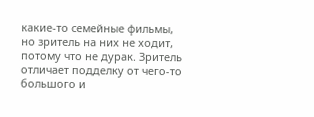какие-то семейные фильмы, но зритель на них не ходит, потому что не дурак. Зритель отличает подделку от чего-то большого и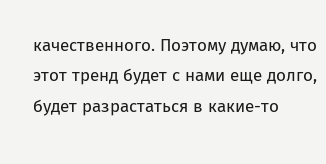качественного. Поэтому думаю, что этот тренд будет с нами еще долго, будет разрастаться в какие-то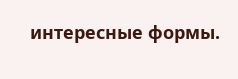интересные формы.